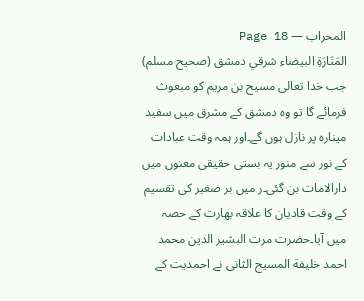المحراب — Page 18
المَنَارَةِ البيضاء شرقي دمشق (صحیح مسلم) جب خدا تعالی مسیح بن مریم کو مبعوث فرمائے گا تو وہ دمشق کے مشرق میں سفید مینارہ پر نازل ہوں گے۔اور ہمہ وقت عبادات کے نور سے منور یہ بستی حقیقی معنوں میں دارالامات بن گئی۔ر میں بر صغیر کی تقسیم کے وقت قادیان کا علاقہ بھارت کے حصہ میں آیا۔حضرت مرت البشیر الدین محمد احمد خلیفة المسیح الثانی نے احمدیت کے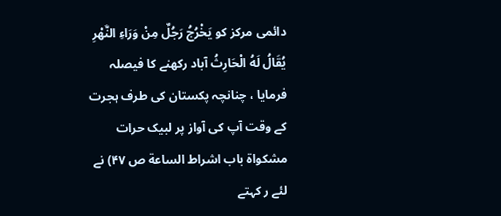دائمی مرکز کو يَخْرُجُ رَجُلٌ مِنْ وَرَاءِ النَّهْرِ يُقَالُ لَهُ الْحَارِثُ آباد رکھنے کا فیصلہ فرمایا ، چنانچہ پکستان کی طرف ہجرت کے وقت آپ کی آواز پر لبیک حرات مشکواۃ باب اشراط الساعة ص ۴۷) نے لئے ر کہتے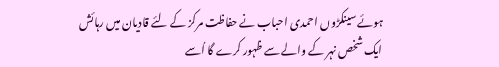ہوئے سینکڑوں احمدی احباب نے حفاظت مرکز کے لئے قادیان میں رہائش ایک شخص نہر کے والے سے ظہور کرے گا اُسے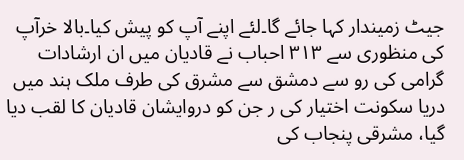جیٹ زمیندار کہا جائے گا۔لئے اپنے آپ کو پیش کیا۔بالا خرآپ کی منظوری سے ۳۱۳ احباب نے قادیان میں ان ارشادات گرامی کی رو سے دمشق سے مشرق کی طرف ملک ہند میں دریا سکونت اختیار کی ر جن کو دروایشان قادیان کا لقب دیا گیا، مشرقی پنجاب کی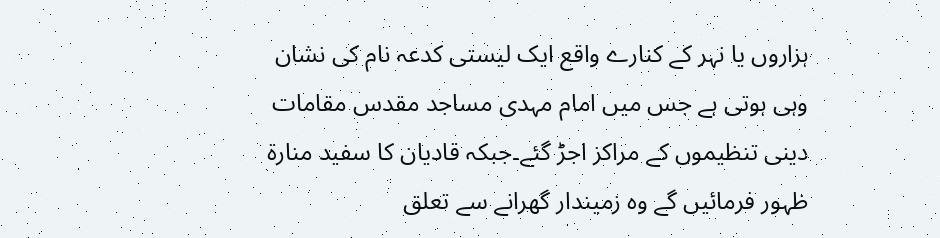ہزاروں یا نہر کے کنارے واقع ایک لیستی کدعہ نام کی نشان وہی ہوتی ہے جس میں امام مہدی مساجد مقدس مقامات دینی تنظیموں کے مراکز اجڑ گئے۔جبکہ قادیان کا سفید منارة ظہور فرمائیں گے وہ زمیندار گھرانے سے تعلق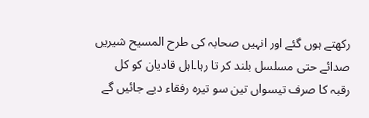رکھتے ہوں گئے اور انہیں صحابہ کی طرح المسیح شیریں صدائے حتی مسلسل بلند کر تا رہا۔اہل قادیان کو کل رقبہ کا صرف تیسواں تین سو تیرہ رفقاء دیے جائیں گے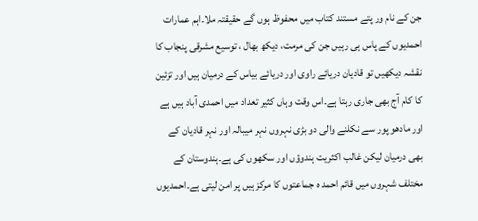جن کے نام ور پتے مستند کتاب میں محفوظ ہوں گے حقیقتہ ملا۔اہم عمارات احمدیوں کے پاس ہی رہیں جن کی مرمت، دیکھ بھال ، توسیع مشرقی پنجاب کا نقشہ دیکھیں تو قادیان دریائے راوی اور دریائے بیاس کے درمیان ہیں اور تزئین کا کام آج بھی جاری رہتا ہے۔اس وقت وہاں کثیر تعداد میں احمدی آباد ہیں ہے اور مادھو پور سے نکلنے والی دو بڑی نہروں نہر میبالہ اور نہر قادیان کے بھی درمیان لیکن غالب اکثریت ہندوؤں اور سکھوں کی ہے۔ہندوستان کے مختلف شہروں میں قائم احمد ہ جماعتوں کا مرکز ہیں پر امن لیتی ہے۔احمدیوں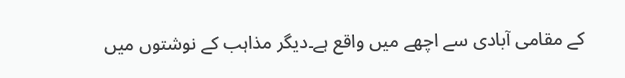کے مقامی آبادی سے اچھے میں واقع ہے۔دیگر مذاہب کے نوشتوں میں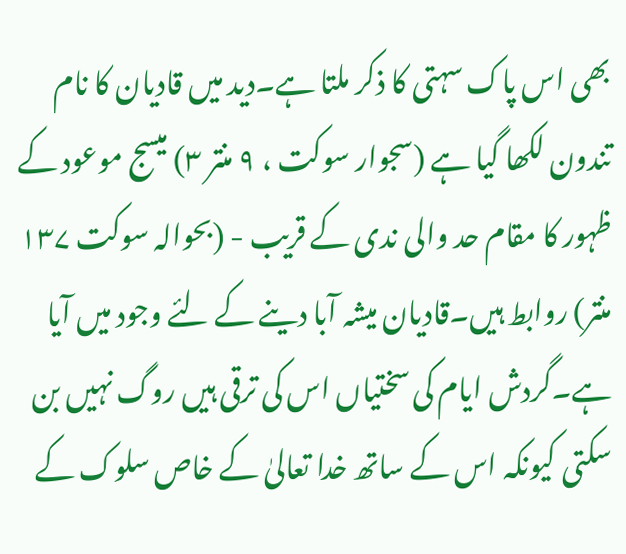بھی اس پاک سہتی کا ذکر ملتا ہے۔دید میں قادیان کا نام تندون لکھا گیا ہے (سجوار سوکت ، ۹ منتر ۳) میسج موعود کے ظہور کا مقام حد والی ندی کے قریب - (بحوالہ سوکت ۱۳۷ منتر) روابط ہیں۔قادیان میشہ آبا دینے کے لئے وجود میں آیا ہے۔گردش ایام کی سختیاں اس کی ترقی ہیں روگ نہیں بن سکتی کیونکہ اس کے ساتھ خدا تعالیٰ کے خاص سلوک کے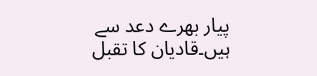پیار بھرے دعد سے ہیں۔قادیان کا تقبل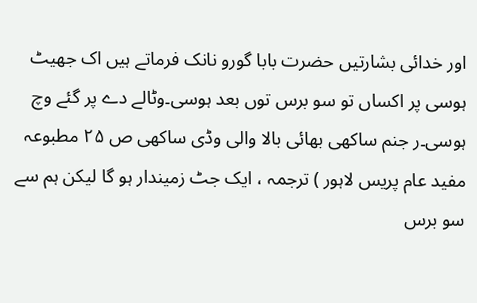اور خدائی بشارتیں حضرت بابا گورو نانک فرماتے ہیں اک جھیٹ ہوسی پر اکساں تو سو برس توں بعد ہوسی۔وٹالے دے پر گئے وچ ہوسی۔ر جنم ساکھی بھائی بالا والی وڈی ساکھی ص ۲۵ مطبوعہ مفید عام پریس لاہور ) ترجمہ ، ایک جٹ زمیندار ہو گا لیکن ہم سے سو برس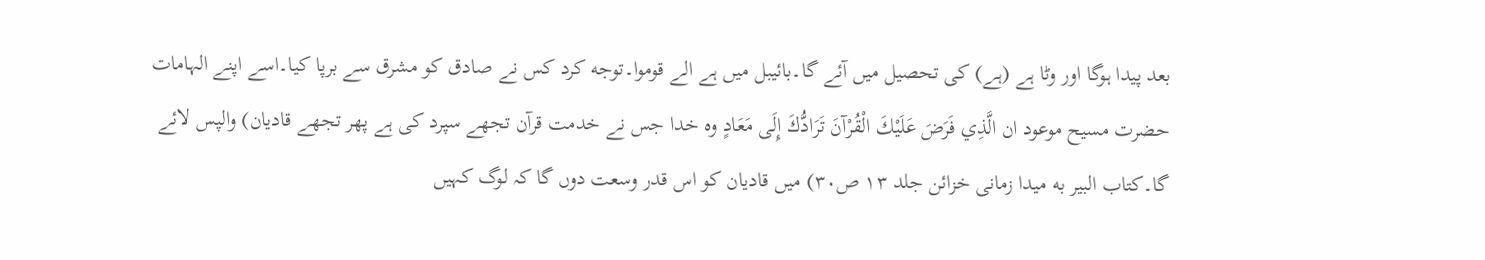بعد پیدا ہوگا اور وٹا ہے (ہے) کی تحصیل میں آئے گا۔بائیبل میں ہے الے قوموا۔توجه کرد کس نے صادق کو مشرق سے برپا کیا۔اسے اپنے الہامات حضرت مسیح موعود ان الَّذِي فَرَضَ عَلَيْكَ الْقُرْآنَ تَرَادُّكَ إِلَى مَعَادٍ وہ خدا جس نے خدمت قرآن تجھے سپرد کی ہے پھر تجھے قادیان) والپس لائے گا۔کتاب البیر به میدا زمانی خزائن جلد ۱۳ ص۳۰) میں قادیان کو اس قدر وسعت دوں گا کہ لوگ کہیں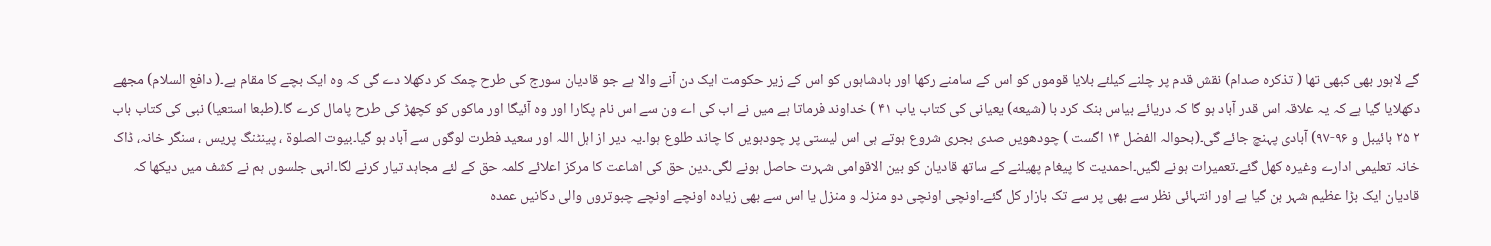گے لاہور بھی کبھی تھا ( تذکره صدام) نقش قدم پر چلنے کیلئے بلایا قوموں کو اس کے سامنے رکھا اور بادشاہوں کو اس کے زیر حکومت ایک دن آنے والا ہے جو قادیان سورج کی طرح چمک کر دکھلا دے گی کہ وہ ایک بچے کا مقام ہے۔( دافع السلام) مجھے دکھلایا گیا ہے کہ یہ علاقہ اس قدر آباد ہو گا کہ دریائے بیاس بنک کرد با (شیعه) یعیانی کی کتاب یاب ۴۱ ) خداوند فرماتا ہے میں نے اب کی اے ون سے اس نام پکارا اور وہ آئیگا اور ماکوں کو کچھڑ کی طرح پامال کرے گا۔(طبعا استعیا) نبی کی کتاب باب ۲ ۲۵ بائیبل و ۹۶-۹۷) آبادی پہنچ جائے گی۔(بحوالہ الفضل ۱۴ اگست ) چودھویں صدی ہجری شروع ہوتے ہی اس لیستی پر چودہویں کا چاند طلوع ہوا۔یہ دیر از اہل اللہ اور سعید فطرت لوگوں سے آباد ہو گیا۔بیوت الصلوۃ ، پینٹنگ پریس ، سنگر خانہ، ڈاک خانہ تعلیمی ادارے وغیرہ کھل گئے۔تعمیرات ہونے لگیں۔احمدیت کا پیغام پھیلنے کے ساتھ قادیان کو بین الاقوامی شہرت حاصل ہونے لگی۔دین حق کی اشاعت کا مرکز اعلائے کلمہ حق کے لئے مجاہد تیار کرنے لگا۔انہی جلسوں ہم نے کشف میں دیکھا کہ قادیان ایک بڑا عظیم شہر بن گیا ہے اور انتہائی نظر سے بھی پر سے تک بازار کل گئے۔اونچی اونچی دو منزلہ و منزل یا اس سے بھی زیادہ اونچے اونچے چبوتروں والی دکانیں عمدہ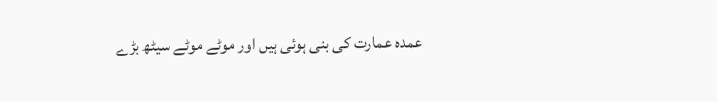عمدہ عمارت کی بنی ہوئی ہیں اور موٹے موٹے سیٹھ بڑے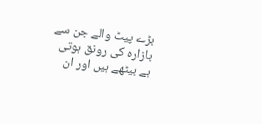بڑے پیٹ والے جن سے بازارہ کی رونق ہوتی ہے بیٹھے ہیں اور ان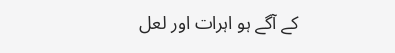کے آگے ہو اہرات اور لعل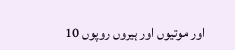اور موتیوں اور ہیروں روپوں 10